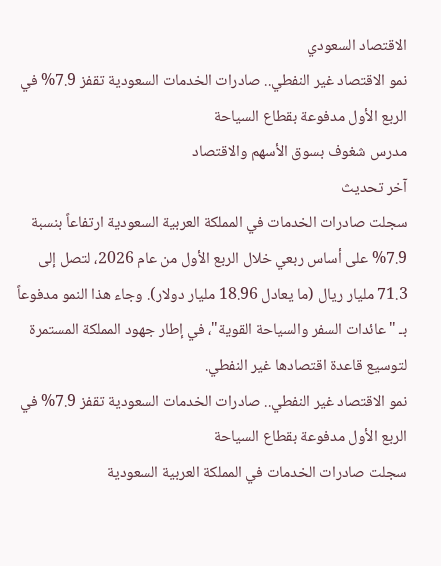الاقتصاد السعودي
نمو الاقتصاد غير النفطي.. صادرات الخدمات السعودية تقفز 7.9% في الربع الأول مدفوعة بقطاع السياحة
مدرس شغوف بسوق الأسهم والاقتصاد
آخر تحديث
سجلت صادرات الخدمات في المملكة العربية السعودية ارتفاعاً بنسبة 7.9% على أساس ربعي خلال الربع الأول من عام 2026، لتصل إلى 71.3 مليار ريال (ما يعادل 18.96 مليار دولار). وجاء هذا النمو مدفوعاً بـ "عائدات السفر والسياحة القوية"، في إطار جهود المملكة المستمرة لتوسيع قاعدة اقتصادها غير النفطي.
نمو الاقتصاد غير النفطي.. صادرات الخدمات السعودية تقفز 7.9% في الربع الأول مدفوعة بقطاع السياحة
سجلت صادرات الخدمات في المملكة العربية السعودية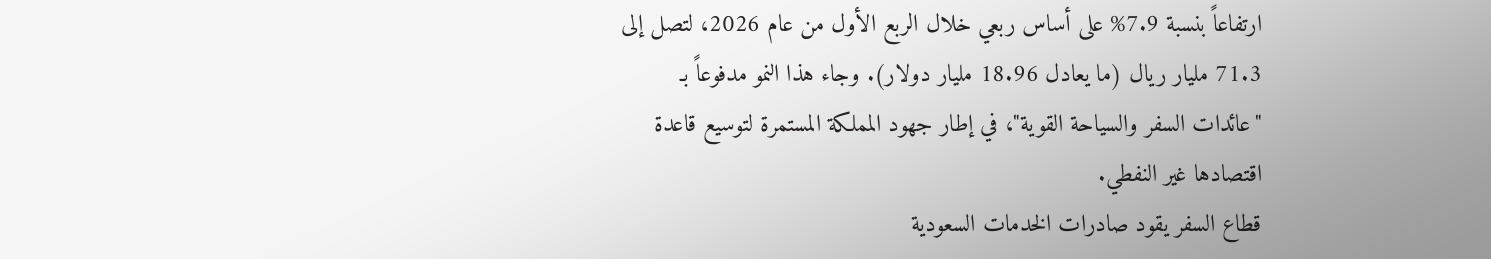ارتفاعاً بنسبة 7.9% على أساس ربعي خلال الربع الأول من عام 2026، لتصل إلى 71.3 مليار ريال (ما يعادل 18.96 مليار دولار). وجاء هذا النمو مدفوعاً بـ "عائدات السفر والسياحة القوية"، في إطار جهود المملكة المستمرة لتوسيع قاعدة اقتصادها غير النفطي.
قطاع السفر يقود صادرات الخدمات السعودية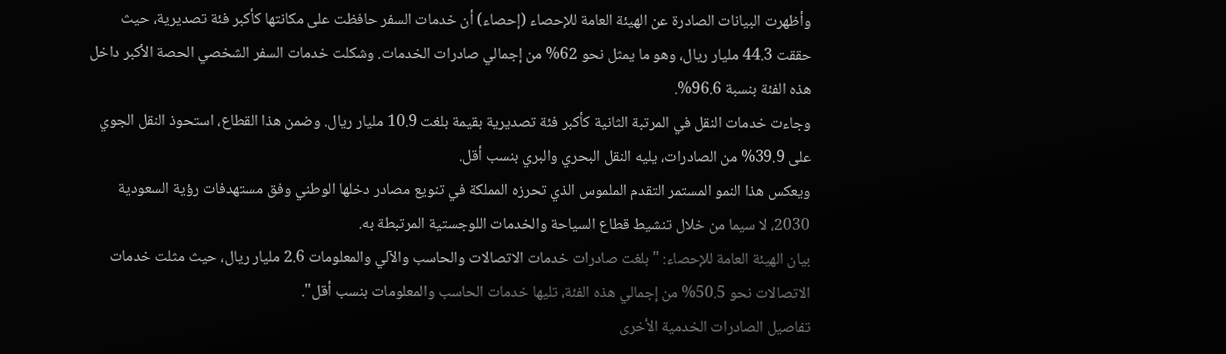وأظهرت البيانات الصادرة عن الهيئة العامة للإحصاء (إحصاء) أن خدمات السفر حافظت على مكانتها كأكبر فئة تصديرية، حيث حققت 44.3 مليار ريال، وهو ما يمثل نحو 62% من إجمالي صادرات الخدمات. وشكلت خدمات السفر الشخصي الحصة الأكبر داخل هذه الفئة بنسبة 96.6%.
وجاءت خدمات النقل في المرتبة الثانية كأكبر فئة تصديرية بقيمة بلغت 10.9 مليار ريال. وضمن هذا القطاع، استحوذ النقل الجوي على 39.9% من الصادرات، يليه النقل البحري والبري بنسب أقل.
ويعكس هذا النمو المستمر التقدم الملموس الذي تحرزه المملكة في تنويع مصادر دخلها الوطني وفق مستهدفات رؤية السعودية 2030، لا سيما من خلال تنشيط قطاع السياحة والخدمات اللوجستية المرتبطة به.
بيان الهيئة العامة للإحصاء: "بلغت صادرات خدمات الاتصالات والحاسب والآلي والمعلومات 2.6 مليار ريال، حيث مثلت خدمات الاتصالات نحو 50.5% من إجمالي هذه الفئة، تليها خدمات الحاسب والمعلومات بنسب أقل".
تفاصيل الصادرات الخدمية الأخرى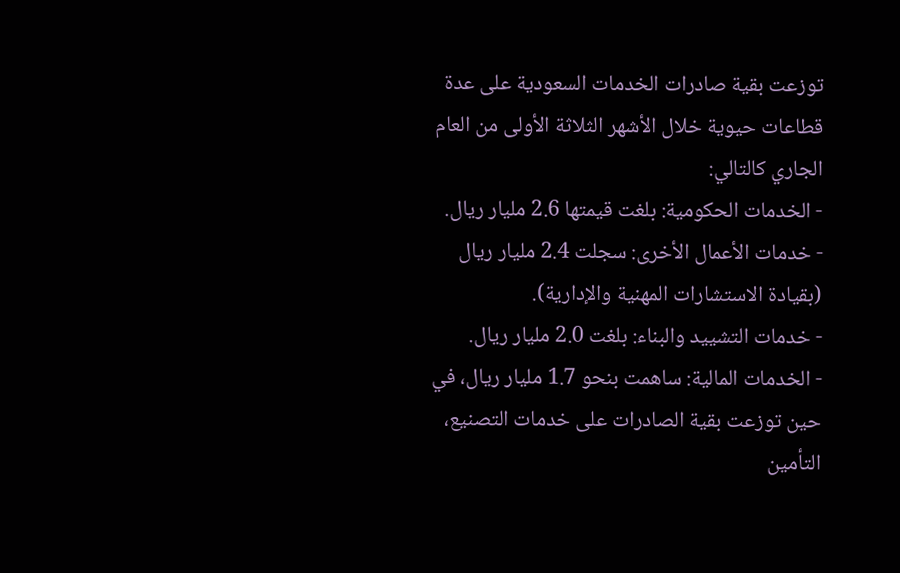توزعت بقية صادرات الخدمات السعودية على عدة قطاعات حيوية خلال الأشهر الثلاثة الأولى من العام الجاري كالتالي:
- الخدمات الحكومية: بلغت قيمتها 2.6 مليار ريال.
- خدمات الأعمال الأخرى: سجلت 2.4 مليار ريال (بقيادة الاستشارات المهنية والإدارية).
- خدمات التشييد والبناء: بلغت 2.0 مليار ريال.
- الخدمات المالية: ساهمت بنحو 1.7 مليار ريال، في حين توزعت بقية الصادرات على خدمات التصنيع، التأمين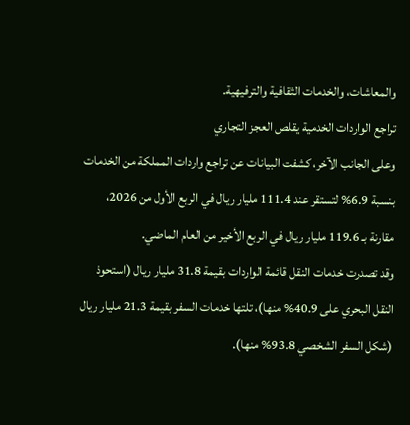والمعاشات، والخدمات الثقافية والترفيهية.
تراجع الواردات الخدمية يقلص العجز التجاري
وعلى الجانب الآخر، كشفت البيانات عن تراجع واردات المملكة من الخدمات بنسبة 6.9% لتستقر عند 111.4 مليار ريال في الربع الأول من 2026، مقارنة بـ 119.6 مليار ريال في الربع الأخير من العام الماضي.
وقد تصدرت خدمات النقل قائمة الواردات بقيمة 31.8 مليار ريال (استحوذ النقل البحري على 40.9% منها)، تلتها خدمات السفر بقيمة 21.3 مليار ريال (شكل السفر الشخصي 93.8% منها).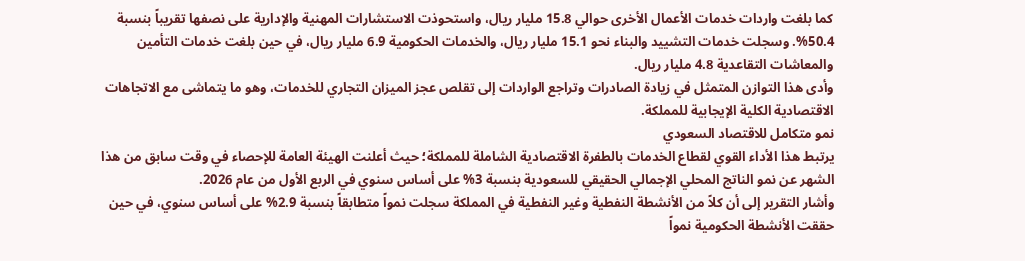كما بلغت واردات خدمات الأعمال الأخرى حوالي 15.8 مليار ريال، واستحوذت الاستشارات المهنية والإدارية على نصفها تقريباً بنسبة 50.4%. وسجلت خدمات التشييد والبناء نحو 15.1 مليار ريال، والخدمات الحكومية 6.9 مليار ريال، في حين بلغت خدمات التأمين والمعاشات التقاعدية 4.8 مليار ريال.
وأدى هذا التوازن المتمثل في زيادة الصادرات وتراجع الواردات إلى تقلص عجز الميزان التجاري للخدمات، وهو ما يتماشى مع الاتجاهات الاقتصادية الكلية الإيجابية للمملكة.
نمو متكامل للاقتصاد السعودي
يرتبط هذا الأداء القوي لقطاع الخدمات بالطفرة الاقتصادية الشاملة للمملكة؛ حيث أعلنت الهيئة العامة للإحصاء في وقت سابق من هذا الشهر عن نمو الناتج المحلي الإجمالي الحقيقي للسعودية بنسبة 3% على أساس سنوي في الربع الأول من عام 2026.
وأشار التقرير إلى أن كلاً من الأنشطة النفطية وغير النفطية في المملكة سجلت نمواً متطابقاً بنسبة 2.9% على أساس سنوي، في حين حققت الأنشطة الحكومية نمواً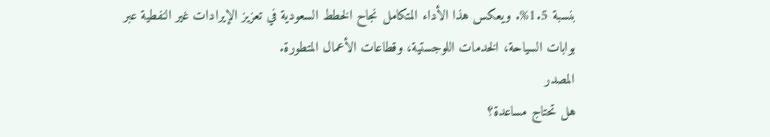بنسبة 1.5%. ويعكس هذا الأداء المتكامل نجاح الخطط السعودية في تعزيز الإيرادات غير النفطية عبر بوابات السياحة، الخدمات اللوجستية، وقطاعات الأعمال المتطورة.
المصدر
هل تحتاج مساعدة؟